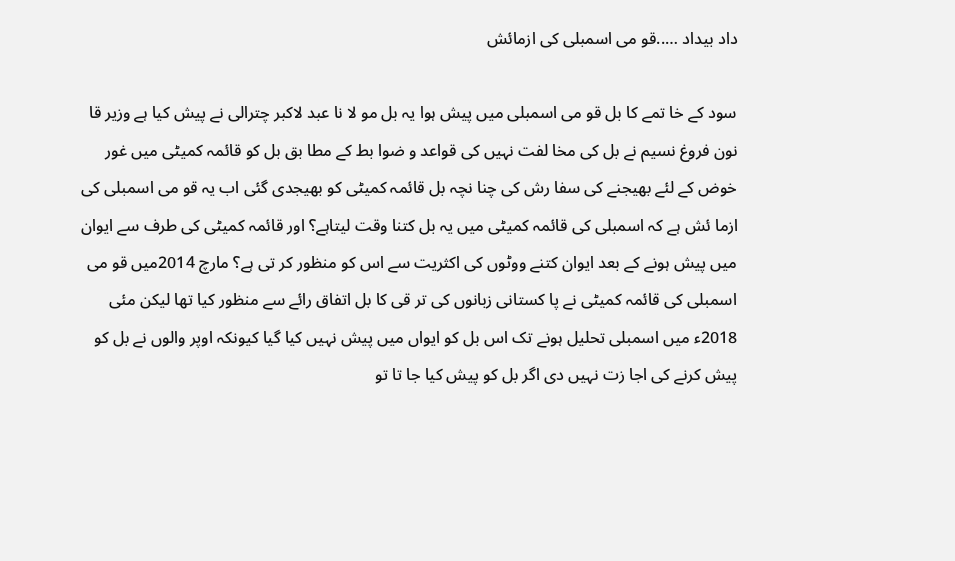داد بیداد …..قو می اسمبلی کی ازمائش

سود کے خا تمے کا بل قو می اسمبلی میں پیش ہوا یہ بل مو لا نا عبد لاکبر چترالی نے پیش کیا ہے وزیر قا نون فروغ نسیم نے بل کی مخا لفت نہیں کی قواعد و ضوا بط کے مطا بق بل کو قائمہ کمیٹی میں غور خوض کے لئے بھیجنے کی سفا رش کی چنا نچہ بل قائمہ کمیٹی کو بھیجدی گئی اب یہ قو می اسمبلی کی ازما ئش ہے کہ اسمبلی کی قائمہ کمیٹی میں یہ بل کتنا وقت لیتاہے؟ اور قائمہ کمیٹی کی طرف سے ایوان میں پیش ہونے کے بعد ایوان کتنے ووٹوں کی اکثریت سے اس کو منظور کر تی ہے؟ مارچ 2014میں قو می اسمبلی کی قائمہ کمیٹی نے پا کستانی زبانوں کی تر قی کا بل اتفاق رائے سے منظور کیا تھا لیکن مئی 2018ء میں اسمبلی تحلیل ہونے تک اس بل کو ایواں میں پیش نہیں کیا گیا کیونکہ اوپر والوں نے بل کو پیش کرنے کی اجا زت نہیں دی اگر بل کو پیش کیا جا تا تو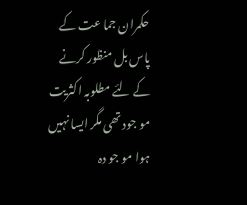حکمران جما عت کے پاس بل منظور کرنے کے لئے مطلوبہ اکثریت مو جود تھی مگر ایسا نہیں ہوا مو جو دہ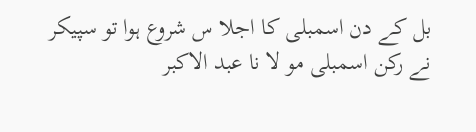بل کے دن اسمبلی کا اجلا س شروع ہوا تو سپیکر نے رکن اسمبلی مو لا نا عبد الاکبر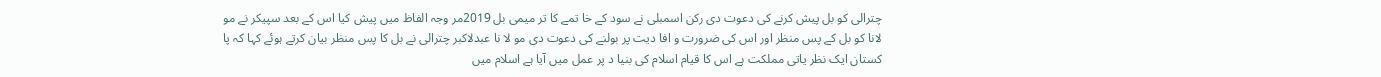چترالی کو بل پیش کرنے کی دعوت دی رکن اسمبلی نے سود کے خا تمے کا تر میمی بل 2019مر وجہ الفاظ میں پیش کیا اس کے بعد سپیکر نے مو لانا کو بل کے پس منظر اور اس کی ضرورت و افا دیت پر بولنے کی دعوت دی مو لا نا عبدلاکبر چترالی نے بل کا پس منظر بیان کرتے ہوئے کہا کہ پا کستان ایک نظر یاتی مملکت ہے اس کا قیام اسلام کی بنیا د پر عمل میں آیا ہے اسلام میں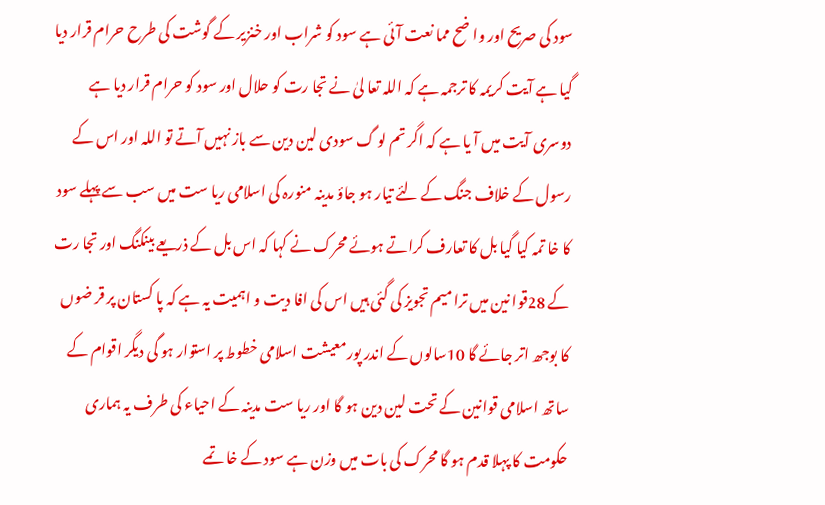سود کی صریح اور وا ضح مما نعت آئی ہے سود کو شراب اور خنزیر کے گوشت کی طرح حرام قرار دیا گیا ہے آیت کریمہ کا ترجمہ ہے کہ اللہ تعا لیٰ نے تجا رت کو حلال اور سود کو حرام قرار دیا ہے دوسری آیت میں آ یا ہے کہ اگر تم لو گ سودی لین دین سے باز نہیں آتے تو اللہ اور اس کے رسول کے خلاف جنگ کے لئے تیار ہو جاؤ مدینہ منورہ کی اسلامی ریا ست میں سب سے پہلے سود کا خا تمہ کیا گیا بل کا تعارف کراتے ہوئے محرک نے کہا کہ اس بل کے ذریعے بینکنگ اور تجا رت کے 28قوا نین میں ترا میم تجویز کی گئی ہیں اس کی افا دیت و اہمیت یہ ہے کہ پا کستان پر قر ضوں کا بوجھ اتر جائے گا 10سالوں کے اندر پورمعیشت اسلامی خطوط پر استوار ہو گی دیگر اقوام کے ساتھ اسلامی قوانین کے تحت لین دین ہو گا اور ریا ست مدینہ کے احیاء کی طرف یہ ہماری حکومت کا پہلا قدم ہو گا محرک کی بات میں وزن ہے سود کے خا تمے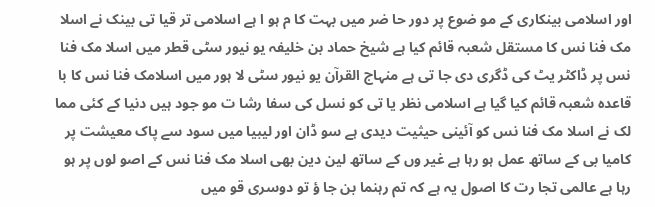اور اسلامی بینکاری کے مو ضوع پر دور حا ضر میں بہت کا م ہو ا ہے اسلامی تر قیا تی بینک نے اسلا مک فنا نس کا مستقل شعبہ قائم کیا ہے شیخ حماد بن خلیفہ یو نیور سٹی قطر میں اسلا مک فنا نس پر ڈاکٹر یٹ کی ڈگری دی جا تی ہے منہاج القرآن یو نیور سٹی لا ہور میں اسلامک فنا نس کا با قاعدہ شعبہ قائم کیا گیا ہے اسلامی نظر یا تی کو نسل کی سفا رشا ت مو جود ہیں دنیا کے کئی مما لک نے اسلا مک فنا نس کو آئینی حیثیت دیدی ہے سو ڈان اور لیبیا میں سود سے پاک معیشت پر کامیا بی کے ساتھ عمل ہو رہا ہے غیر وں کے ساتھ لین دین بھی اسلا مک فنا نس کے اصو لوں پر ہو رہا ہے عالمی تجا رت کا اصول یہ ہے کہ تم رہنما بن جا ؤ تو دوسری قو میں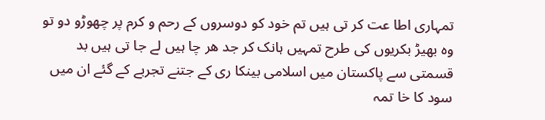تمہاری اطا عت کر تی ہیں تم خود کو دوسروں کے رحم و کرم پر چھوڑو دو تو وہ بھیڑ بکریوں کی طرح تمہیں ہانک کر جد ھر چا ہیں لے جا تی ہیں بد قسمتی سے پاکستان میں اسلامی بینکا ری کے جتنے تجربے کے گئے ان میں سود کا خا تمہ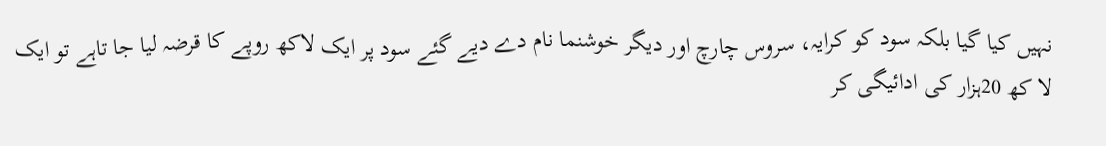نہیں کیا گیا بلکہ سود کو کرایہ، سروس چارچ اور دیگر خوشنما نام دے دیے گئے سود پر ایک لاکھ روپے کا قرضہ لیا جا تاہے تو ایک لا کھ 20ہزار کی ادائیگی کر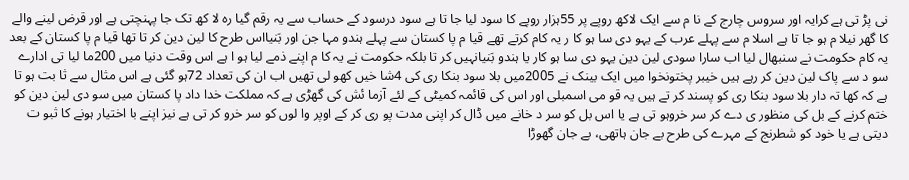نی پڑ تی ہے کرایہ اور سروس چارج کے نا م سے ایک لاکھ روپے پر 55ہزار روپے کا سود لیا جا تا ہے سود درسود کے حساب سے یہ رقم گیا رہ لا کھ تک جا پہنچتی ہے اور قرض لینے والے کا گھر نیلا م ہو جا تا ہے اسلا م سے پہلے عرب کے یہو دی سا ہو کا ر یہ کام کرتے تھے قیا م پا کستان سے پہلے ہندو مہا جن اور بَنیااس طرح کا لین دین کر تا تھا قیا م پا کستان کے بعد یہ کام حکومت نے سنبھال لیا اب سارا سودی لین دین یہو دی سا ہو کار یا ہندو بَنیانہیں کر تا بلکہ حکومت نے یہ کا م اپنے ذمے لیا ہو ا ہے اس وقت دنیا میں 200ما لیا تی ادارے سو د سے پاک لین دین کر رہے ہیں خیبر پختونخوا میں ایک بینک نے 2005میں بلا سود بنکا ری کی 4شا خیں کھو لی تھیں اب ان کی تعداد 72ہو گئی ہے اس مثال سے ثا بت ہو تا ہے کہ کھا تہ دار بلا سود بنکا ری کو پسند کر تے ہیں یہ قو می اسمبلی اور اس کی قائمہ کمیٹی کے لئے آزما ئش کی گھڑی ہے کہ مملکت خدا داد پا کستان میں سو دی لین دین کو ختم کرنے کے بل کی منظور ی دے کر سر خروہو تی ہے یا اس بل کو سر د خانے میں ڈال کر اپنی مدت پو ری کر کے اوپر وا لوں کو سر خرو کر تی ہے نیز اپنے با اختیار ہونے کا ثبو ت دیتی ہے یا خود کو شطرنج کے مہرے کی طرح بے جان ہاتھی، بے جان گھوڑا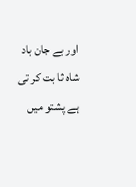اور بے جان باد شاہ ثا بت کر تی ہے پشتو میں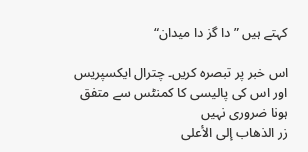کہتے ہیں ”دا گز دا میدان“

اس خبر پر تبصرہ کریں۔ چترال ایکسپریس اور اس کی پالیسی کا کمنٹس سے متفق ہونا ضروری نہیں
زر الذهاب إلى الأعلى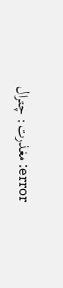error: مغذرت: چترال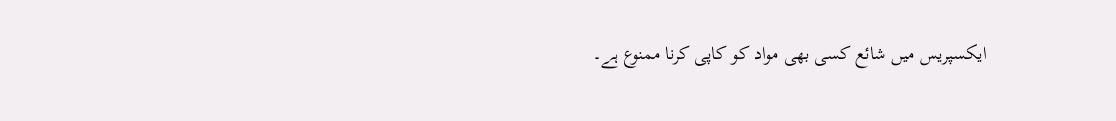ایکسپریس میں شائع کسی بھی مواد کو کاپی کرنا ممنوع ہے۔